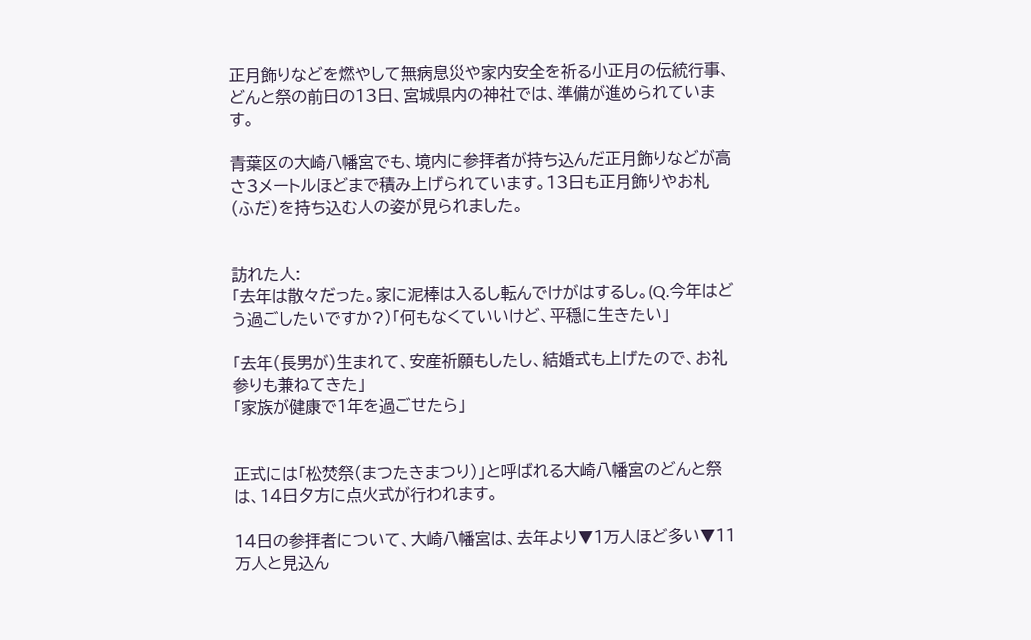正月飾りなどを燃やして無病息災や家内安全を祈る小正月の伝統行事、どんと祭の前日の13日、宮城県内の神社では、準備が進められています。

青葉区の大崎八幡宮でも、境内に参拝者が持ち込んだ正月飾りなどが高さ3メートルほどまで積み上げられています。13日も正月飾りやお札(ふだ)を持ち込む人の姿が見られました。


訪れた人:
「去年は散々だった。家に泥棒は入るし転んでけがはするし。(Q.今年はどう過ごしたいですか?)「何もなくていいけど、平穏に生きたい」

「去年(長男が)生まれて、安産祈願もしたし、結婚式も上げたので、お礼参りも兼ねてきた」
「家族が健康で1年を過ごせたら」


正式には「松焚祭(まつたきまつり)」と呼ばれる大崎八幡宮のどんと祭は、14日夕方に点火式が行われます。

14日の参拝者について、大崎八幡宮は、去年より▼1万人ほど多い▼11万人と見込ん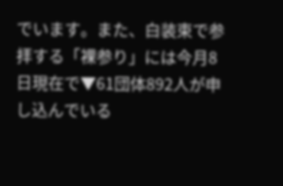でいます。また、白装束で参拝する「裸参り」には今月8日現在で▼61団体892人が申し込んでいる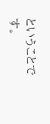ということです。